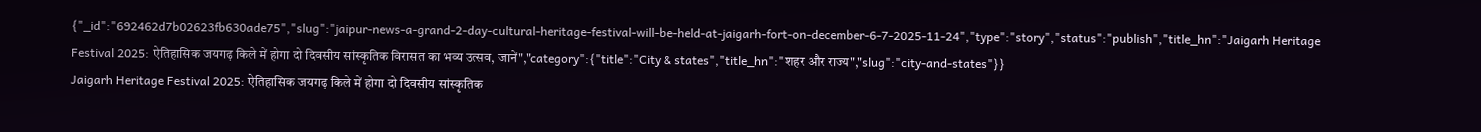{"_id":"692462d7b02623fb630ade75","slug":"jaipur-news-a-grand-2-day-cultural-heritage-festival-will-be-held-at-jaigarh-fort-on-december-6-7-2025-11-24","type":"story","status":"publish","title_hn":"Jaigarh Heritage Festival 2025: ऐतिहासिक जयगढ़ किले में होगा दो दिवसीय सांस्कृतिक विरासत का भव्य उत्सव, जानें","category":{"title":"City & states","title_hn":"शहर और राज्य","slug":"city-and-states"}}
Jaigarh Heritage Festival 2025: ऐतिहासिक जयगढ़ किले में होगा दो दिवसीय सांस्कृतिक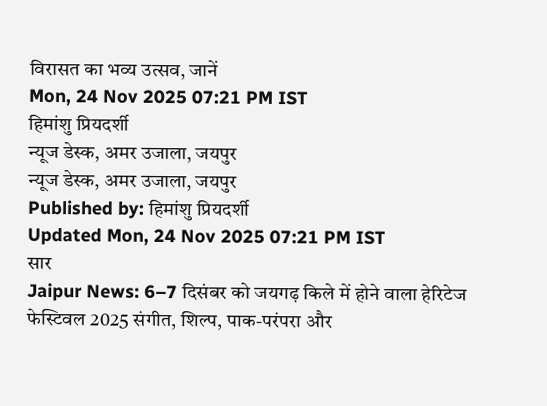विरासत का भव्य उत्सव, जानें
Mon, 24 Nov 2025 07:21 PM IST
हिमांशु प्रियदर्शी
न्यूज डेस्क, अमर उजाला, जयपुर
न्यूज डेस्क, अमर उजाला, जयपुर
Published by: हिमांशु प्रियदर्शी
Updated Mon, 24 Nov 2025 07:21 PM IST
सार
Jaipur News: 6–7 दिसंबर को जयगढ़ किले में होने वाला हेरिटेज फेस्टिवल 2025 संगीत, शिल्प, पाक-परंपरा और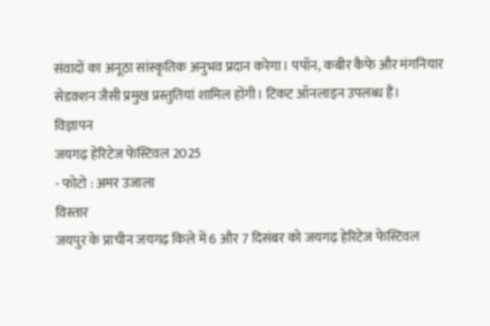संवादों का अनूठा सांस्कृतिक अनुभव प्रदान करेगा। पपॉन, कबीर कैफे और मंगनियार सेडक्शन जैसी प्रमुख प्रस्तुतियां शामिल होंगी। टिकट ऑनलाइन उपलब्ध हैं।
विज्ञापन
जयगढ़ हेरिटेज फेस्टिवल 2025
- फोटो : अमर उजाला
विस्तार
जयपुर के प्राचीन जयगढ़ किले में 6 और 7 दिसंबर को जयगढ़ हेरिटेज फेस्टिवल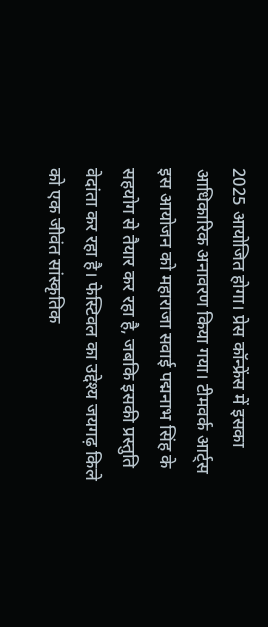2025 आयोजित होगा। प्रेस कॉन्फ्रेंस में इसका आधिकारिक अनावरण किया गया। टीमवर्क आर्ट्स इस आयोजन को महाराजा सवाई पद्मनाभ सिंह के सहयोग से तैयार कर रहा है, जबकि इसकी प्रस्तुति वेदांता कर रहा है। फेस्टिवल का उद्देश्य जयगढ़ किले को एक जीवंत सांस्कृतिक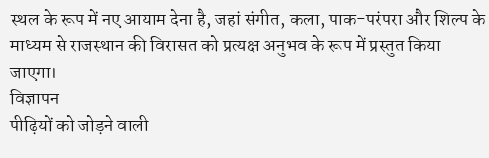स्थल के रूप में नए आयाम देना है, जहां संगीत, कला, पाक-परंपरा और शिल्प के माध्यम से राजस्थान की विरासत को प्रत्यक्ष अनुभव के रूप में प्रस्तुत किया जाएगा।
विज्ञापन
पीढ़ियों को जोड़ने वाली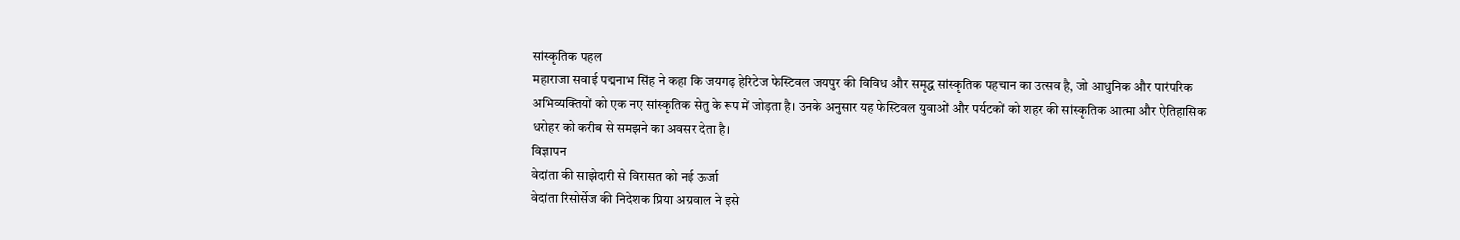सांस्कृतिक पहल
महाराजा सवाई पद्मनाभ सिंह ने कहा कि जयगढ़ हेरिटेज फेस्टिवल जयपुर की विविध और समृद्ध सांस्कृतिक पहचान का उत्सव है, जो आधुनिक और पारंपरिक अभिव्यक्तियों को एक नए सांस्कृतिक सेतु के रूप में जोड़ता है। उनके अनुसार यह फेस्टिवल युवाओं और पर्यटकों को शहर की सांस्कृतिक आत्मा और ऐतिहासिक धरोहर को करीब से समझने का अवसर देता है।
विज्ञापन
वेदांता की साझेदारी से विरासत को नई ऊर्जा
वेदांता रिसोर्सेज की निदेशक प्रिया अग्रवाल ने इसे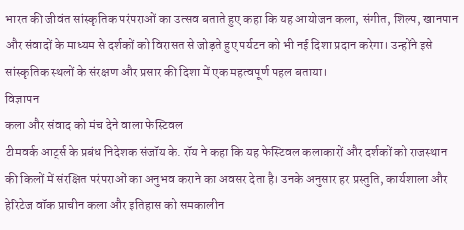भारत की जीवंत सांस्कृतिक परंपराओं का उत्सव बताते हुए कहा कि यह आयोजन कला, संगीत, शिल्प, खानपान और संवादों के माध्यम से दर्शकों को विरासत से जोड़ते हुए पर्यटन को भी नई दिशा प्रदान करेगा। उन्होंने इसे सांस्कृतिक स्थलों के संरक्षण और प्रसार की दिशा में एक महत्वपूर्ण पहल बताया।
विज्ञापन
कला और संवाद को मंच देने वाला फेस्टिवल
टीमवर्क आर्ट्स के प्रबंध निदेशक संजॉय के. रॉय ने कहा कि यह फेस्टिवल कलाकारों और दर्शकों को राजस्थान की किलों में संरक्षित परंपराओं का अनुभव कराने का अवसर देता है। उनके अनुसार हर प्रस्तुति, कार्यशाला और हेरिटेज वॉक प्राचीन कला और इतिहास को समकालीन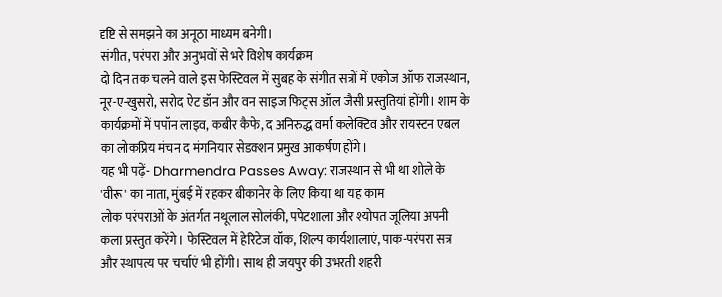दृष्टि से समझने का अनूठा माध्यम बनेगी।
संगीत, परंपरा और अनुभवों से भरे विशेष कार्यक्रम
दो दिन तक चलने वाले इस फेस्टिवल में सुबह के संगीत सत्रों में एकोज ऑफ राजस्थान, नूर-ए-खुसरो, सरोद ऐट डॉन और वन साइज फिट्स ऑल जैसी प्रस्तुतियां होंगी। शाम के कार्यक्रमों में पपॉन लाइव, कबीर कैफे, द अनिरुद्ध वर्मा कलेक्टिव और रायस्टन एबल का लोकप्रिय मंचन द मंगनियार सेडक्शन प्रमुख आकर्षण होंगे।
यह भी पढ़ें- Dharmendra Passes Away: राजस्थान से भी था शोले के 'वीरू' का नाता, मुंबई में रहकर बीकानेर के लिए किया था यह काम
लोक परंपराओं के अंतर्गत नथूलाल सोलंकी, पपेटशाला और श्योपत जूलिया अपनी कला प्रस्तुत करेंगे। फेस्टिवल में हेरिटेज वॉक, शिल्प कार्यशालाएं, पाक-परंपरा सत्र और स्थापत्य पर चर्चाएं भी होंगी। साथ ही जयपुर की उभरती शहरी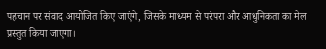पहचान पर संवाद आयोजित किए जाएंगे, जिसके माध्यम से परंपरा और आधुनिकता का मेल प्रस्तुत किया जाएगा।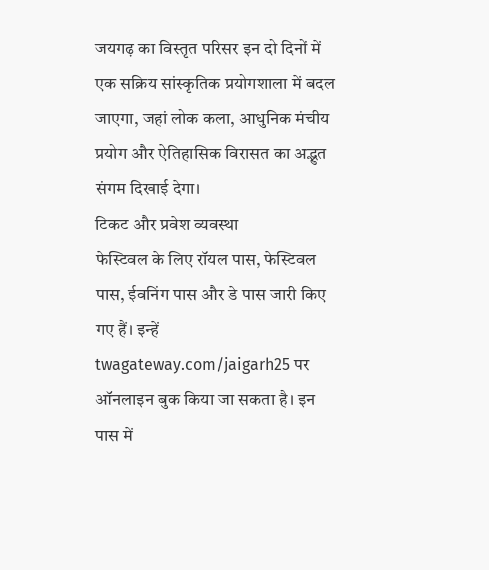जयगढ़ का विस्तृत परिसर इन दो दिनों में एक सक्रिय सांस्कृतिक प्रयोगशाला में बदल जाएगा, जहां लोक कला, आधुनिक मंचीय प्रयोग और ऐतिहासिक विरासत का अद्भुत संगम दिखाई देगा।
टिकट और प्रवेश व्यवस्था
फेस्टिवल के लिए रॉयल पास, फेस्टिवल पास, ईवनिंग पास और डे पास जारी किए गए हैं। इन्हें twagateway.com/jaigarh25 पर ऑनलाइन बुक किया जा सकता है। इन पास में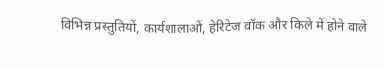विभिन्न प्रस्तुतियों, कार्यशालाओं, हेरिटेज वॉक और किले में होने वाले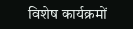विशेष कार्यक्रमों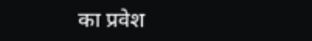का प्रवेश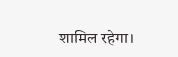शामिल रहेगा।